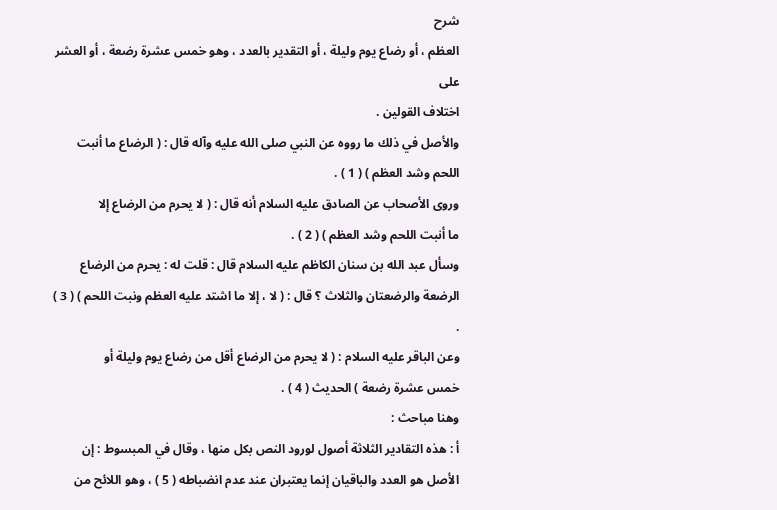شرح
العظم ، أو رضاع يوم وليلة ، أو التقدير بالعدد ، وهو خمس عشرة رضعة ، أو العشر على
اختلاف القولين .
والأصل في ذلك ما رووه عن النبي صلى الله عليه وآله قال : ( الرضاع ما أنبت
اللحم وشد العظم ) ( 1 ) .
وروى الأصحاب عن الصادق عليه السلام أنه قال : ( لا يحرم من الرضاع إلا
ما أنبت اللحم وشد العظم ) ( 2 ) .
وسأل عبد الله بن سنان الكاظم عليه السلام قال : قلت له : يحرم من الرضاع
الرضعة والرضعتان والثلاث ؟ قال : ( لا ، إلا ما اشتد عليه العظم ونبت اللحم ) ( 3 ) .
وعن الباقر عليه السلام : ( لا يحرم من الرضاع أقل من رضاع يوم وليلة أو
خمس عشرة رضعة ) الحديث ( 4 ) .
وهنا مباحث :
أ : هذه التقادير الثلاثة أصول لورود النص بكل منها ، وقال في المبسوط : إن
الأصل هو العدد والباقيان إنما يعتبران عند عدم انضباطه ( 5 ) ، وهو اللائح من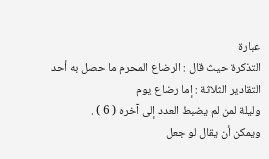عبارة
التذكرة حيث قال : الرضاع المحرم ما حصل به أحد التقادير الثلاثة : إما رضاع يوم
وليلة لمن لم يضبط العدد إلى آخره ( 6 ) .
ويمكن أن يقال لو جعل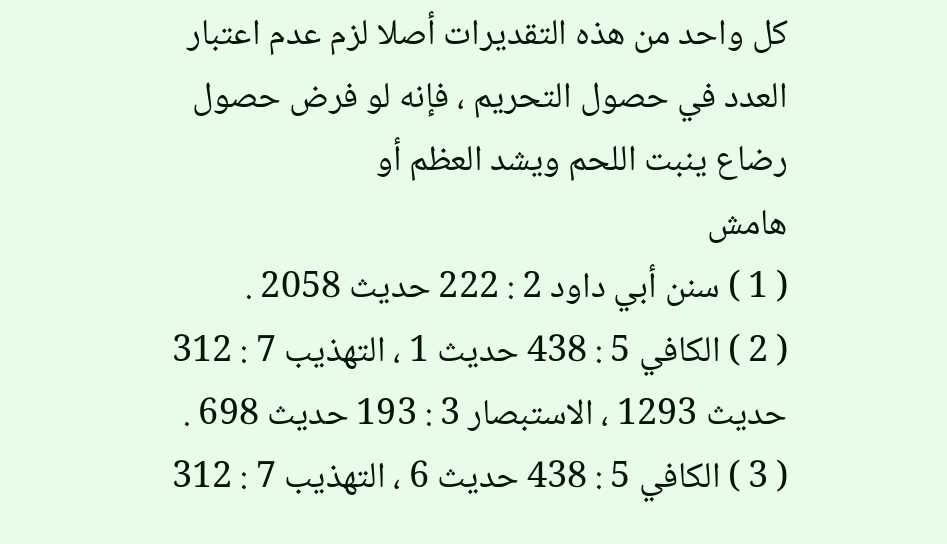كل واحد من هذه التقديرات أصلا لزم عدم اعتبار
العدد في حصول التحريم ، فإنه لو فرض حصول رضاع ينبت اللحم ويشد العظم أو
هامش
( 1 ) سنن أبي داود 2 : 222 حديث 2058 .
( 2 ) الكافي 5 : 438 حديث 1 ، التهذيب 7 : 312 حديث 1293 ، الاستبصار 3 : 193 حديث 698 .
( 3 ) الكافي 5 : 438 حديث 6 ، التهذيب 7 : 312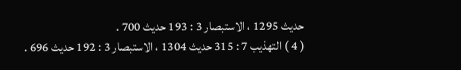حديث 1295 ، الاستبصار 3 : 193 حديث 700 .
( 4 ) التهذيب 7 : 315 حديث 1304 ، الاستبصار 3 : 192 حديث 696 .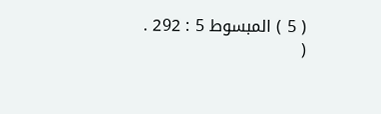( 5 ) المبسوط 5 : 292 .
(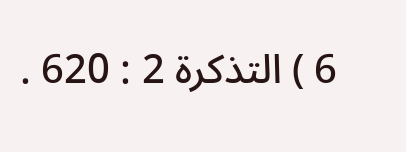6 ) التذكرة 2 : 620 .